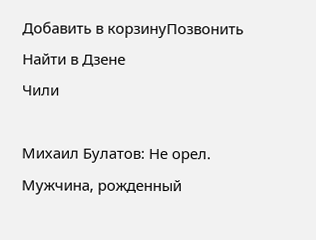Добавить в корзинуПозвонить
Найти в Дзене
Чили

Михаил Булатов: Не орел. Мужчина, рожденный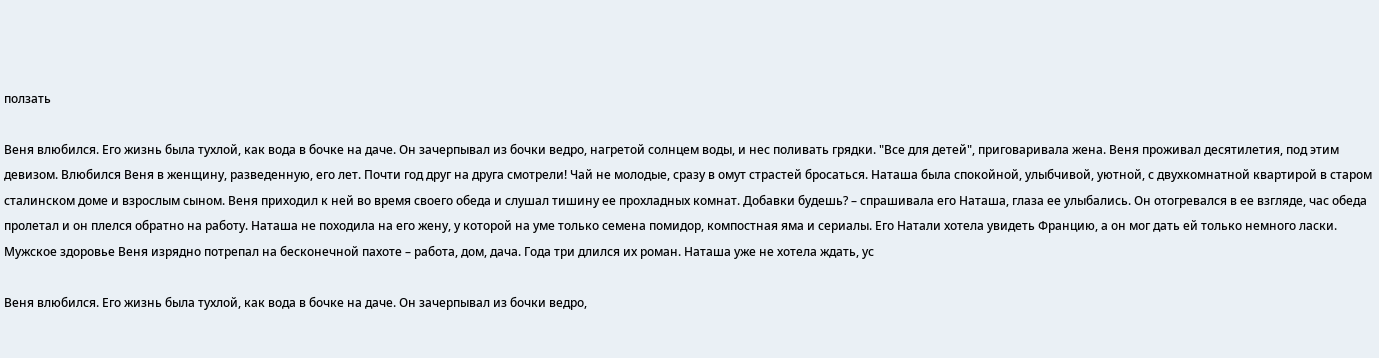ползать

Веня влюбился. Его жизнь была тухлой, как вода в бочке на даче. Он зачерпывал из бочки ведро, нагретой солнцем воды, и нес поливать грядки. "Все для детей", приговаривала жена. Веня проживал десятилетия, под этим девизом. Влюбился Веня в женщину, разведенную, его лет. Почти год друг на друга смотрели! Чай не молодые, сразу в омут страстей бросаться. Наташа была спокойной, улыбчивой, уютной, с двухкомнатной квартирой в старом сталинском доме и взрослым сыном. Веня приходил к ней во время своего обеда и слушал тишину ее прохладных комнат. Добавки будешь? – спрашивала его Наташа, глаза ее улыбались. Он отогревался в ее взгляде, час обеда пролетал и он плелся обратно на работу. Наташа не походила на его жену, у которой на уме только семена помидор, компостная яма и сериалы. Его Натали хотела увидеть Францию, а он мог дать ей только немного ласки. Мужское здоровье Веня изрядно потрепал на бесконечной пахоте – работа, дом, дача. Года три длился их роман. Наташа уже не хотела ждать, ус

Веня влюбился. Его жизнь была тухлой, как вода в бочке на даче. Он зачерпывал из бочки ведро,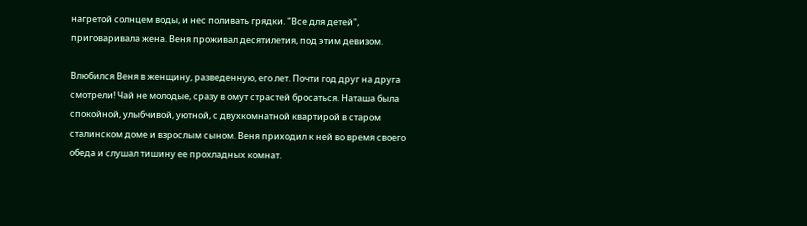нагретой солнцем воды, и нес поливать грядки. "Все для детей", приговаривала жена. Веня проживал десятилетия, под этим девизом.

Влюбился Веня в женщину, разведенную, его лет. Почти год друг на друга смотрели! Чай не молодые, сразу в омут страстей бросаться. Наташа была спокойной, улыбчивой, уютной, с двухкомнатной квартирой в старом сталинском доме и взрослым сыном. Веня приходил к ней во время своего обеда и слушал тишину ее прохладных комнат.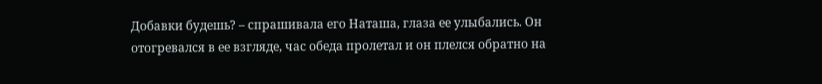Добавки будешь? – спрашивала его Наташа, глаза ее улыбались. Он отогревался в ее взгляде, час обеда пролетал и он плелся обратно на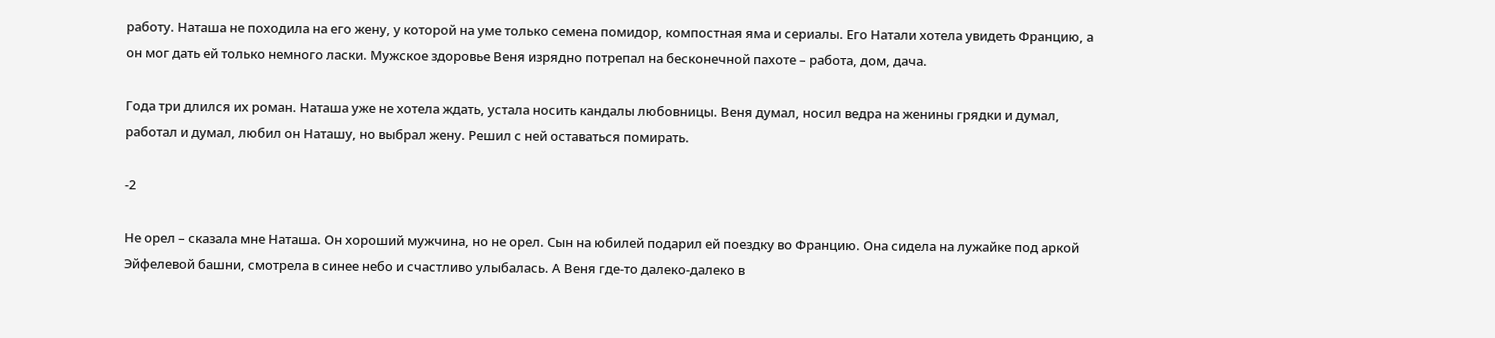работу. Наташа не походила на его жену, у которой на уме только семена помидор, компостная яма и сериалы. Его Натали хотела увидеть Францию, а он мог дать ей только немного ласки. Мужское здоровье Веня изрядно потрепал на бесконечной пахоте – работа, дом, дача.

Года три длился их роман. Наташа уже не хотела ждать, устала носить кандалы любовницы. Веня думал, носил ведра на женины грядки и думал, работал и думал, любил он Наташу, но выбрал жену. Решил с ней оставаться помирать.

-2

Не орел – сказала мне Наташа. Он хороший мужчина, но не орел. Сын на юбилей подарил ей поездку во Францию. Она сидела на лужайке под аркой Эйфелевой башни, смотрела в синее небо и счастливо улыбалась. А Веня где-то далеко-далеко в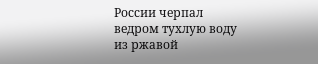России черпал ведром тухлую воду из ржавой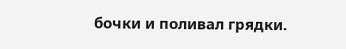бочки и поливал грядки.